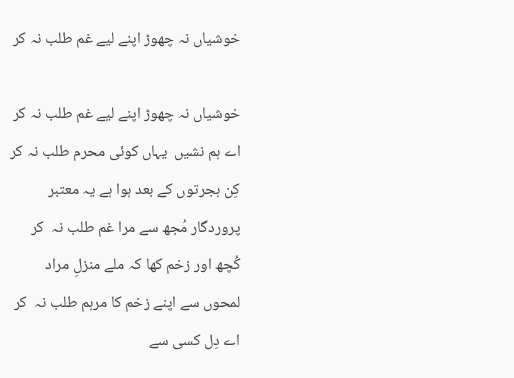خوشیاں نہ چھوڑ اپنے لیے غم طلب نہ کر

خوشیاں نہ چھوڑ اپنے لیے غم طلب نہ کر
اے ہم نشیں  یہاں کوئی محرم طلب نہ کر
کِن ہجرتوں کے بعد ہوا ہے یہ معتبر
پروردگار مُجھ سے مرا غم طلب نہ  کر
کُچھ اور زخم کھا کہ ملے منزلِ مراد
لمحوں سے اپنے زخم کا مرہم طلب نہ  کر
اے دِل کسی سے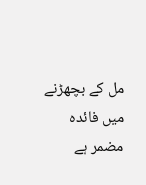مل کے بچھڑنے میں فائدہ
مضمر ہے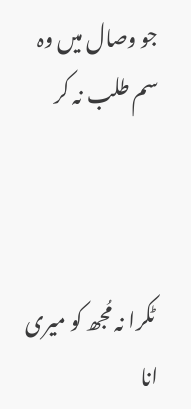جو وصال میں وہ سم طلب نہ کر



 ٹکرا نہ مُجھ کو میری انا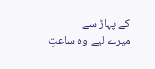کے پہاڑ سے
میرے لیے وہ ساعتِ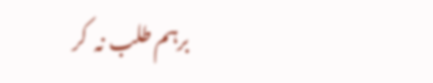برہم طلب نہ  کر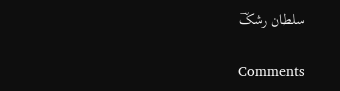سلطان رشکؔ

Comments